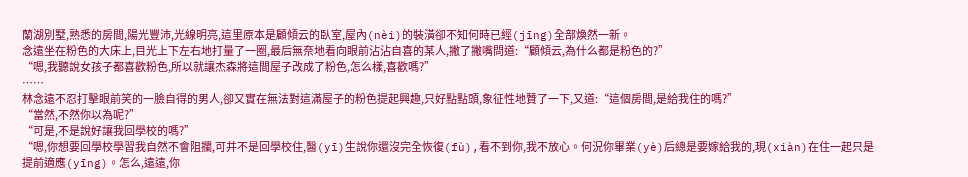蘭湖別墅,熟悉的房間,陽光豐沛,光線明亮,這里原本是顧傾云的臥室,屋內(nèi)的裝潢卻不知何時已經(jīng)全部煥然一新。
念遠坐在粉色的大床上,目光上下左右地打量了一圈,最后無奈地看向眼前沾沾自喜的某人,撇了撇嘴問道:“顧傾云,為什么都是粉色的?”
“嗯,我聽說女孩子都喜歡粉色,所以就讓杰森將這間屋子改成了粉色,怎么樣,喜歡嗎?”
……
林念遠不忍打擊眼前笑的一臉自得的男人,卻又實在無法對這滿屋子的粉色提起興趣,只好點點頭,象征性地贊了一下,又道:“這個房間,是給我住的嗎?”
“當然,不然你以為呢?”
“可是,不是說好讓我回學校的嗎?”
“嗯,你想要回學校學習我自然不會阻攔,可并不是回學校住,醫(yī)生說你還沒完全恢復(fù),看不到你,我不放心。何況你畢業(yè)后總是要嫁給我的,現(xiàn)在住一起只是提前適應(yīng)。怎么,遠遠,你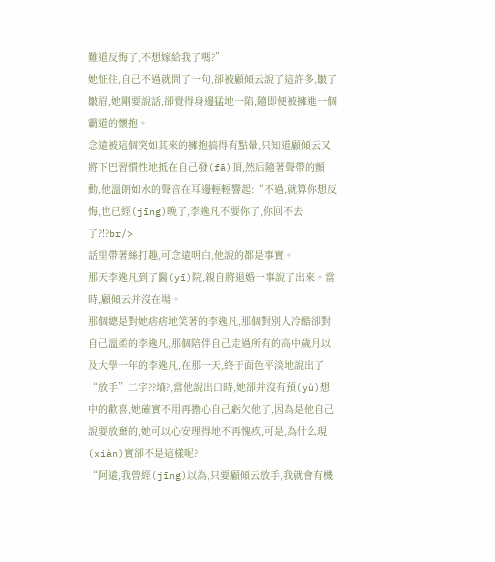難道反悔了,不想嫁給我了嗎?”
她怔住,自己不過就問了一句,卻被顧傾云說了這許多,皺了皺眉,她剛要說話,卻覺得身邊猛地一陷,隨即便被擁進一個霸道的懷抱。
念遠被這個突如其來的擁抱搞得有點暈,只知道顧傾云又將下巴習慣性地抵在自己發(fā)頂,然后隨著聲帶的顫動,他溫朗如水的聲音在耳邊輕輕響起:“不過,就算你想反悔,也已經(jīng)晚了,李逸凡不要你了,你回不去了?!?br/>
話里帶著絲打趣,可念遠明白,他說的都是事實。
那天李逸凡到了醫(yī)院,親自將退婚一事說了出來。當時,顧傾云并沒在場。
那個總是對她痞痞地笑著的李逸凡,那個對別人冷酷卻對自己溫柔的李逸凡,那個陪伴自己走過所有的高中歲月以及大學一年的李逸凡,在那一天,終于面色平淡地說出了“放手”二字??墒?,當他說出口時,她卻并沒有預(yù)想中的歡喜,她確實不用再擔心自己虧欠他了,因為是他自己說要放棄的,她可以心安理得地不再愧疚,可是,為什么現(xiàn)實卻不是這樣呢?
“阿遠,我曾經(jīng)以為,只要顧傾云放手,我就會有機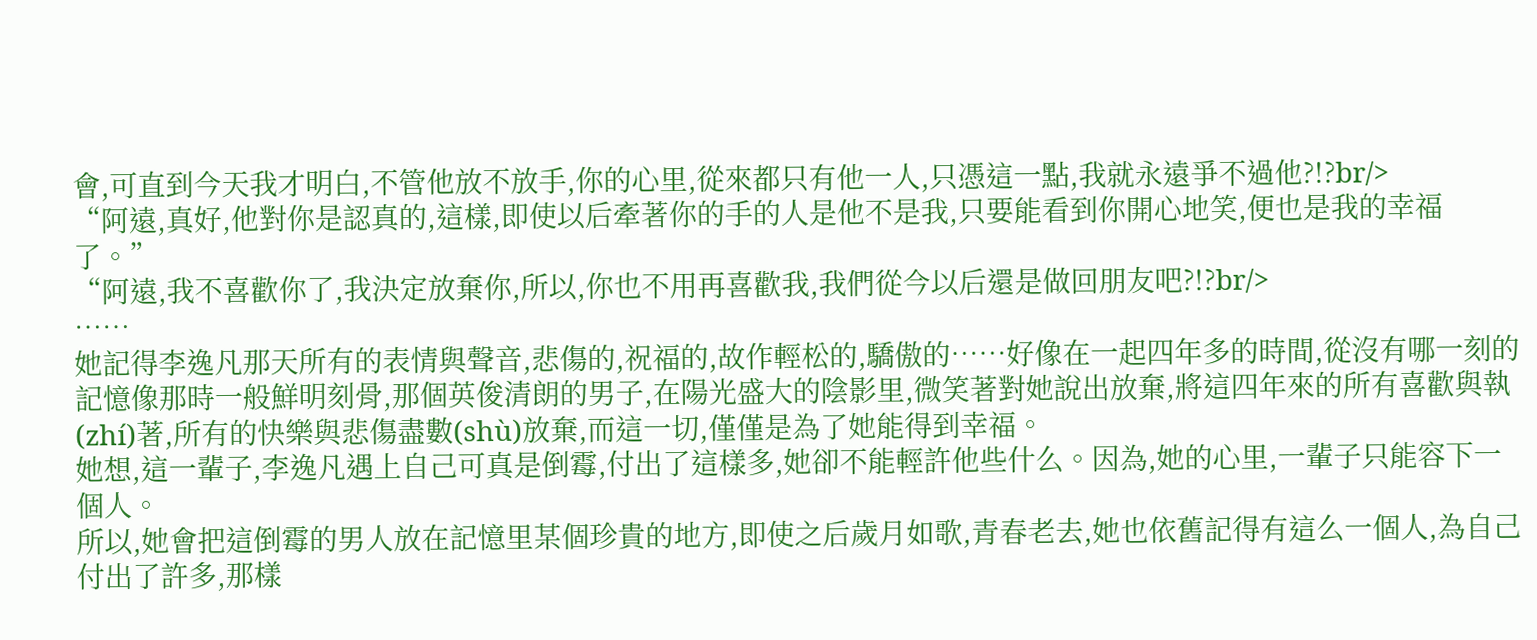會,可直到今天我才明白,不管他放不放手,你的心里,從來都只有他一人,只憑這一點,我就永遠爭不過他?!?br/>
“阿遠,真好,他對你是認真的,這樣,即使以后牽著你的手的人是他不是我,只要能看到你開心地笑,便也是我的幸福了。”
“阿遠,我不喜歡你了,我決定放棄你,所以,你也不用再喜歡我,我們從今以后還是做回朋友吧?!?br/>
……
她記得李逸凡那天所有的表情與聲音,悲傷的,祝福的,故作輕松的,驕傲的……好像在一起四年多的時間,從沒有哪一刻的記憶像那時一般鮮明刻骨,那個英俊清朗的男子,在陽光盛大的陰影里,微笑著對她說出放棄,將這四年來的所有喜歡與執(zhí)著,所有的快樂與悲傷盡數(shù)放棄,而這一切,僅僅是為了她能得到幸福。
她想,這一輩子,李逸凡遇上自己可真是倒霉,付出了這樣多,她卻不能輕許他些什么。因為,她的心里,一輩子只能容下一個人。
所以,她會把這倒霉的男人放在記憶里某個珍貴的地方,即使之后歲月如歌,青春老去,她也依舊記得有這么一個人,為自己付出了許多,那樣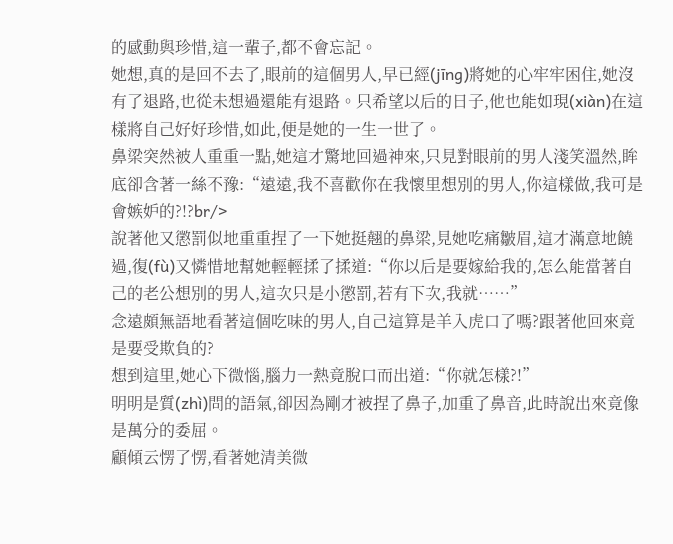的感動與珍惜,這一輩子,都不會忘記。
她想,真的是回不去了,眼前的這個男人,早已經(jīng)將她的心牢牢困住,她沒有了退路,也從未想過還能有退路。只希望以后的日子,他也能如現(xiàn)在這樣將自己好好珍惜,如此,便是她的一生一世了。
鼻梁突然被人重重一點,她這才驚地回過神來,只見對眼前的男人淺笑溫然,眸底卻含著一絲不豫:“遠遠,我不喜歡你在我懷里想別的男人,你這樣做,我可是會嫉妒的?!?br/>
說著他又懲罰似地重重捏了一下她挺翹的鼻梁,見她吃痛皺眉,這才滿意地饒過,復(fù)又憐惜地幫她輕輕揉了揉道:“你以后是要嫁給我的,怎么能當著自己的老公想別的男人,這次只是小懲罰,若有下次,我就……”
念遠頗無語地看著這個吃味的男人,自己這算是羊入虎口了嗎?跟著他回來竟是要受欺負的?
想到這里,她心下微惱,腦力一熱竟脫口而出道:“你就怎樣?!”
明明是質(zhì)問的語氣,卻因為剛才被捏了鼻子,加重了鼻音,此時說出來竟像是萬分的委屈。
顧傾云愣了愣,看著她清美微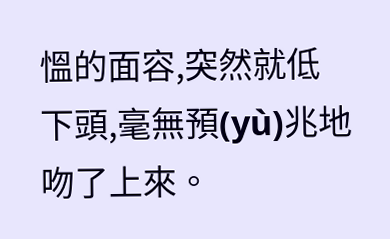慍的面容,突然就低下頭,毫無預(yù)兆地吻了上來。